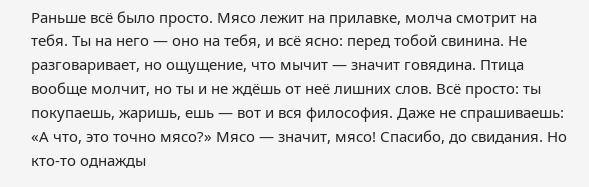Раньше всё было просто. Мясо лежит на прилавке, молча смотрит на тебя. Ты на него — оно на тебя, и всё ясно: перед тобой свинина. Не разговаривает, но ощущение, что мычит — значит говядина. Птица вообще молчит, но ты и не ждёшь от неё лишних слов. Всё просто: ты покупаешь, жаришь, ешь — вот и вся философия. Даже не спрашиваешь: «А что, это точно мясо?» Мясо — значит, мясо! Спасибо, до свидания. Но кто-то однажды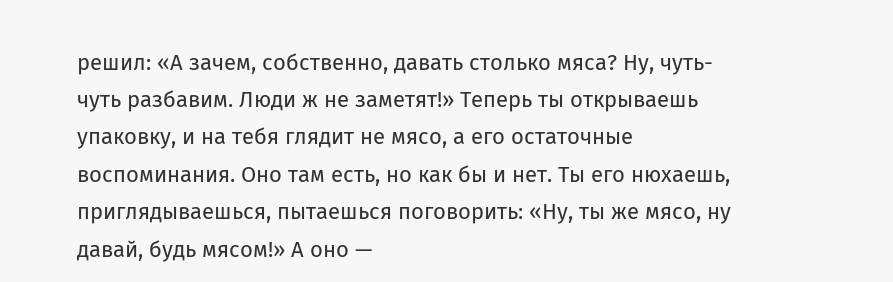решил: «А зачем, собственно, давать столько мяса? Ну, чуть-чуть разбавим. Люди ж не заметят!» Теперь ты открываешь упаковку, и на тебя глядит не мясо, а его остаточные воспоминания. Оно там есть, но как бы и нет. Ты его нюхаешь, приглядываешься, пытаешься поговорить: «Ну, ты же мясо, ну давай, будь мясом!» А оно —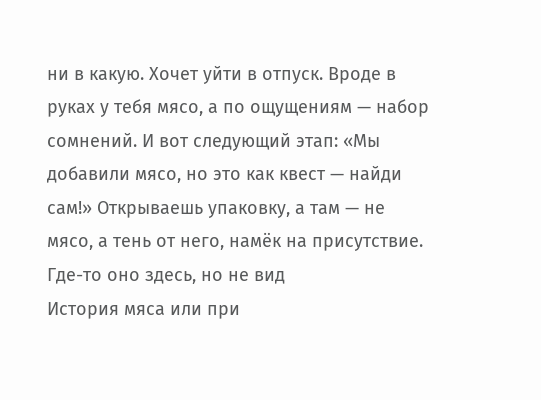ни в какую. Хочет уйти в отпуск. Вроде в руках у тебя мясо, а по ощущениям — набор сомнений. И вот следующий этап: «Мы добавили мясо, но это как квест — найди сам!» Открываешь упаковку, а там — не мясо, а тень от него, намёк на присутствие. Где-то оно здесь, но не вид
История мяса или при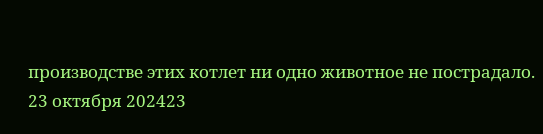производстве этих котлет ни одно животное не пострадало.
23 октября 202423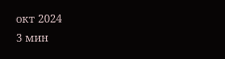окт 2024
3 мин